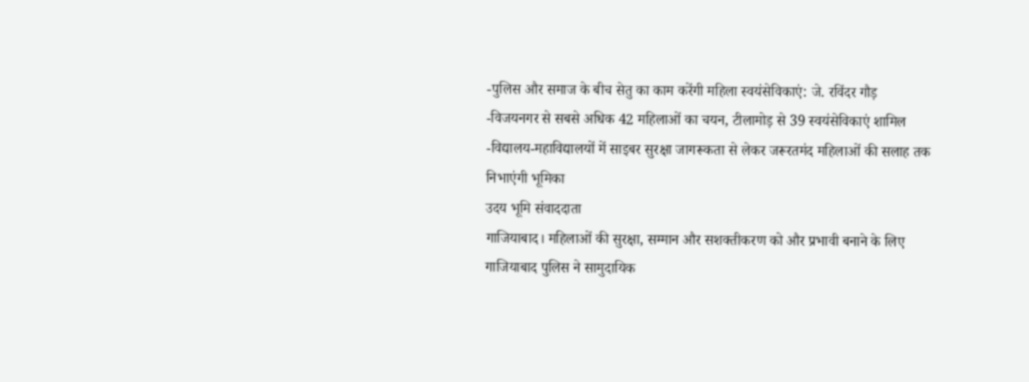-पुलिस और समाज के बीच सेतु का काम करेंगी महिला स्वयंसेविकाएं: जे. रविंदर गौड़
-विजयनगर से सबसे अधिक 42 महिलाओं का चयन, टीलामोड़ से 39 स्वयंसेविकाएं शामिल
-विद्यालय-महाविद्यालयों में साइबर सुरक्षा जागरूकता से लेकर जरूरतमंद महिलाओं की सलाह तक निभाएंगी भूमिका
उदय भूमि संवाददाता
गाजियाबाद। महिलाओं की सुरक्षा, सम्मान और सशक्तीकरण को और प्रभावी बनाने के लिए गाजियाबाद पुलिस ने सामुदायिक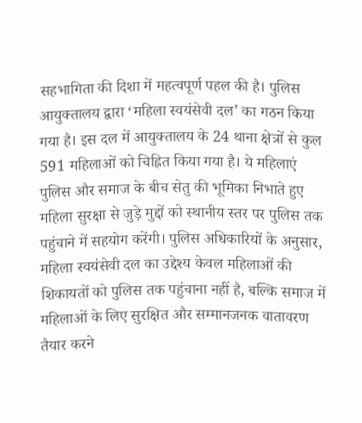सहभागिता की दिशा में महत्वपूर्ण पहल की है। पुलिस आयुक्तालय द्वारा ‘महिला स्वयंसेवी दल’ का गठन किया गया है। इस दल में आयुक्तालय के 24 थाना क्षेत्रों से कुल 591 महिलाओं को चिह्नित किया गया है। ये महिलाएं पुलिस और समाज के बीच सेतु की भूमिका निभाते हुए महिला सुरक्षा से जुड़े मुद्दों को स्थानीय स्तर पर पुलिस तक पहुंचाने में सहयोग करेंगी। पुलिस अधिकारियों के अनुसार, महिला स्वयंसेवी दल का उद्देश्य केवल महिलाओं की शिकायतों को पुलिस तक पहुंचाना नहीं है, बल्कि समाज में महिलाओं के लिए सुरक्षित और सम्मानजनक वातावरण तैयार करने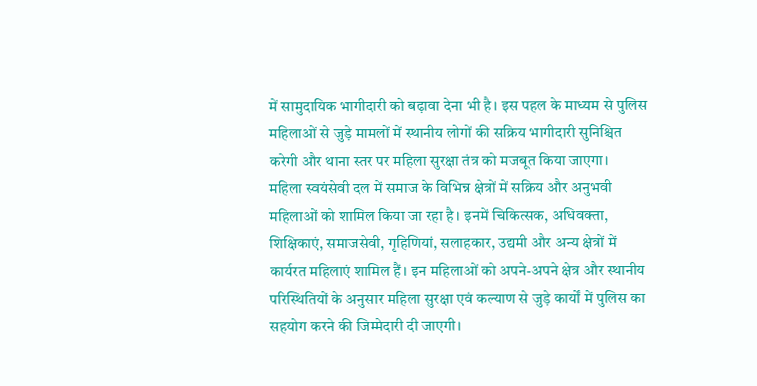में सामुदायिक भागीदारी को बढ़ावा देना भी है। इस पहल के माध्यम से पुलिस महिलाओं से जुड़े मामलों में स्थानीय लोगों की सक्रिय भागीदारी सुनिश्चित करेगी और थाना स्तर पर महिला सुरक्षा तंत्र को मजबूत किया जाएगा।
महिला स्वयंसेवी दल में समाज के विभिन्न क्षेत्रों में सक्रिय और अनुभवी महिलाओं को शामिल किया जा रहा है। इनमें चिकित्सक, अधिवक्ता, शिक्षिकाएं, समाजसेवी, गृहिणियां, सलाहकार, उद्यमी और अन्य क्षेत्रों में कार्यरत महिलाएं शामिल हैं। इन महिलाओं को अपने-अपने क्षेत्र और स्थानीय परिस्थितियों के अनुसार महिला सुरक्षा एवं कल्याण से जुड़े कार्यों में पुलिस का सहयोग करने की जिम्मेदारी दी जाएगी।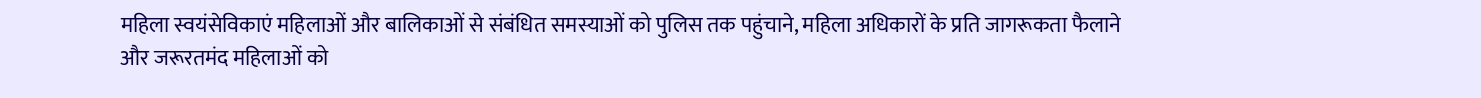महिला स्वयंसेविकाएं महिलाओं और बालिकाओं से संबंधित समस्याओं को पुलिस तक पहुंचाने, महिला अधिकारों के प्रति जागरूकता फैलाने और जरूरतमंद महिलाओं को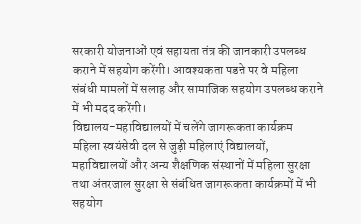सरकारी योजनाओं एवं सहायता तंत्र की जानकारी उपलब्ध कराने में सहयोग करेंगी। आवश्यकता पडऩे पर वे महिला संबंधी मामलों में सलाह और सामाजिक सहयोग उपलब्ध कराने में भी मदद करेंगी।
विद्यालय-महाविद्यालयों में चलेंगे जागरूकता कार्यक्रम
महिला स्वयंसेवी दल से जुड़ी महिलाएं विद्यालयों, महाविद्यालयों और अन्य शैक्षणिक संस्थानों में महिला सुरक्षा तथा अंतरजाल सुरक्षा से संबंधित जागरूकता कार्यक्रमों में भी सहयोग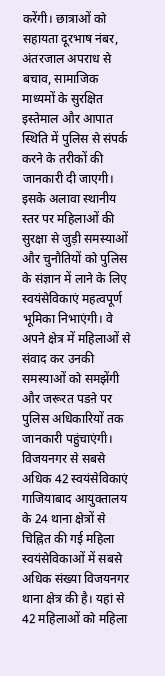करेंगी। छात्राओं को सहायता दूरभाष नंबर, अंतरजाल अपराध से बचाव, सामाजिक माध्यमों के सुरक्षित इस्तेमाल और आपात स्थिति में पुलिस से संपर्क करने के तरीकों की जानकारी दी जाएगी। इसके अलावा स्थानीय स्तर पर महिलाओं की सुरक्षा से जुड़ी समस्याओं और चुनौतियों को पुलिस के संज्ञान में लाने के लिए स्वयंसेविकाएं महत्वपूर्ण भूमिका निभाएंगी। वे अपने क्षेत्र में महिलाओं से संवाद कर उनकी समस्याओं को समझेंगी और जरूरत पडऩे पर पुलिस अधिकारियों तक जानकारी पहुंचाएंगी।
विजयनगर से सबसे अधिक 42 स्वयंसेविकाएं
गाजियाबाद आयुक्तालय के 24 थाना क्षेत्रों से चिह्नित की गई महिला स्वयंसेविकाओं में सबसे अधिक संख्या विजयनगर थाना क्षेत्र की है। यहां से 42 महिलाओं को महिला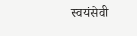स्वयंसेवी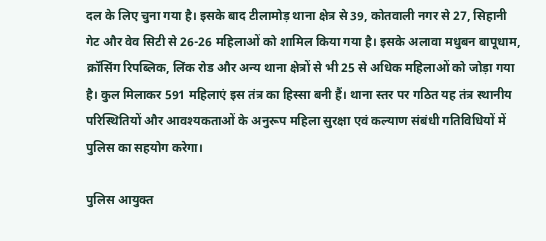दल के लिए चुना गया है। इसके बाद टीलामोड़ थाना क्षेत्र से 39, कोतवाली नगर से 27, सिहानी गेट और वेव सिटी से 26-26 महिलाओं को शामिल किया गया है। इसके अलावा मधुबन बापूधाम, क्रॉसिंग रिपब्लिक, लिंक रोड और अन्य थाना क्षेत्रों से भी 25 से अधिक महिलाओं को जोड़ा गया है। कुल मिलाकर 591 महिलाएं इस तंत्र का हिस्सा बनी हैं। थाना स्तर पर गठित यह तंत्र स्थानीय परिस्थितियों और आवश्यकताओं के अनुरूप महिला सुरक्षा एवं कल्याण संबंधी गतिविधियों में पुलिस का सहयोग करेगा।

पुलिस आयुक्त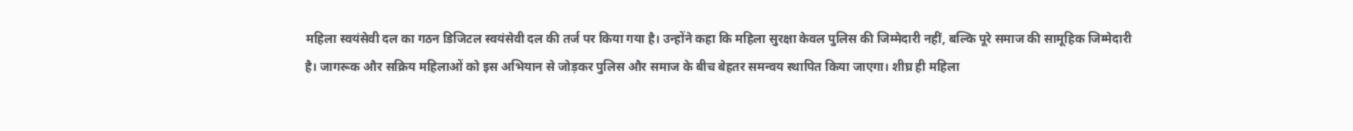महिला स्वयंसेवी दल का गठन डिजिटल स्वयंसेवी दल की तर्ज पर किया गया है। उन्होंने कहा कि महिला सुरक्षा केवल पुलिस की जिम्मेदारी नहीं, बल्कि पूरे समाज की सामूहिक जिम्मेदारी है। जागरूक और सक्रिय महिलाओं को इस अभियान से जोड़कर पुलिस और समाज के बीच बेहतर समन्वय स्थापित किया जाएगा। शीघ्र ही महिला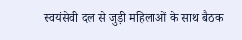स्वयंसेवी दल से जुड़ी महिलाओं के साथ बैठक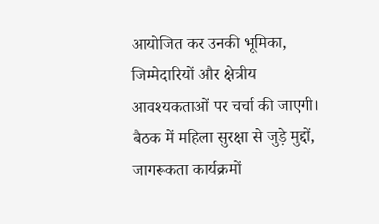आयोजित कर उनकी भूमिका, जिम्मेदारियों और क्षेत्रीय आवश्यकताओं पर चर्चा की जाएगी। बैठक में महिला सुरक्षा से जुड़े मुद्दों, जागरूकता कार्यक्रमों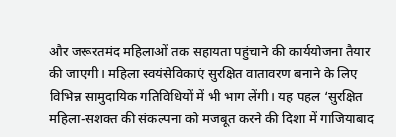और जरूरतमंद महिलाओं तक सहायता पहुंचाने की कार्ययोजना तैयार की जाएगी। महिला स्वयंसेविकाएं सुरक्षित वातावरण बनाने के लिए विभिन्न सामुदायिक गतिविधियों में भी भाग लेंगी। यह पहल ‘सुरक्षित महिला-सशक्त की संकल्पना को मजबूत करने की दिशा में गाजियाबाद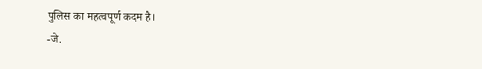पुलिस का महत्वपूर्ण कदम है।
-जे.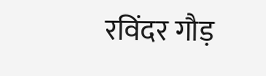रविंदर गौड़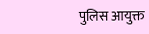पुलिस आयुक्त